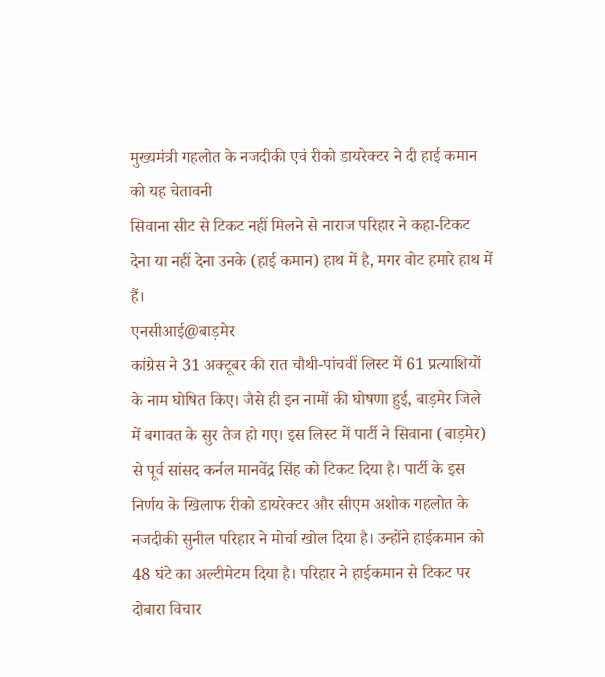मुख्यमंत्री गहलोत के नजदीकी एवं रीको डायरेक्टर ने दी हाई कमान को यह चेतावनी
सिवाना सीट से टिकट नहीं मिलने से नाराज परिहार ने कहा-टिकट देना या नहीं देना उनके (हाई कमान) हाथ में है, मगर वोट हमारे हाथ में हैं।
एनसीआई@बाड़मेर
कांग्रेस ने 31 अक्टूबर की रात चौथी-पांचवीं लिस्ट में 61 प्रत्याशियों के नाम घोषित किए। जैसे ही इन नामों की घोषणा हुई, बाड़मेर जिले में बगावत के सुर तेज हो गए। इस लिस्ट में पार्टी ने सिवाना (बाड़मेर) से पूर्व सांसद कर्नल मानवेंद्र सिंह को टिकट दिया है। पार्टी के इस निर्णय के खिलाफ रीको डायरेक्टर और सीएम अशोक गहलोत के नजदीकी सुनील परिहार ने मोर्चा खोल दिया है। उन्होंने हाईकमान को 48 घंटे का अल्टीमेटम दिया है। परिहार ने हाईकमान से टिकट पर दोबारा विचार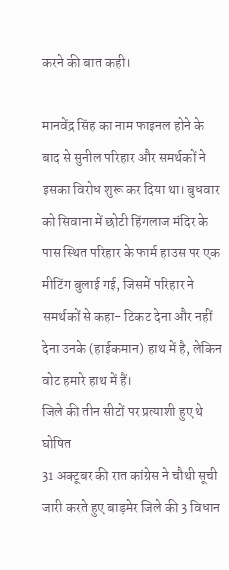करने की बात कही।

मानवेंद्र सिंह का नाम फाइनल होने के बाद से सुनील परिहार और समर्थकों ने इसका विरोध शुरू कर दिया था। बुधवार को सिवाना में छोटी हिंगलाज मंदिर के पास स्थित परिहार के फार्म हाउस पर एक मीटिंग बुलाई गई, जिसमें परिहार ने समर्थकों से कहा- टिकट देना और नहीं देना उनके (हाईकमान) हाथ में है, लेकिन वोट हमारे हाथ में हैं।
जिले की तीन सीटों पर प्रत्याशी हुए थे घोषित
31 अक्टूबर की रात कांग्रेस ने चौथी सूची जारी करते हुए बाड़मेर जिले की 3 विधान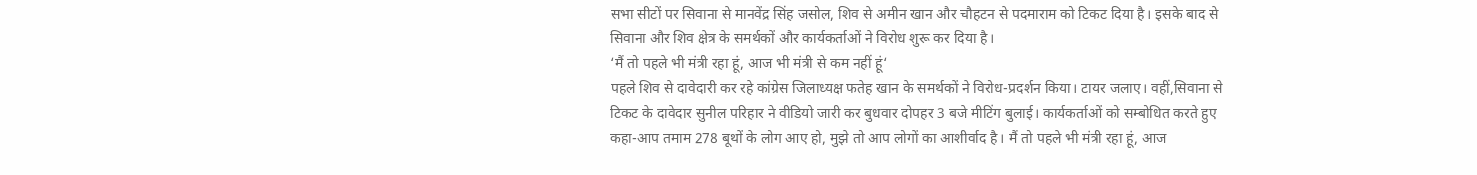सभा सीटों पर सिवाना से मानवेंद्र सिंह जसोल, शिव से अमीन खान और चौहटन से पदमाराम को टिकट दिया है। इसके बाद से सिवाना और शिव क्षेत्र के समर्थकों और कार्यकर्ताओं ने विरोध शुरू कर दिया है।
‘मैं तो पहले भी मंत्री रहा हूं, आज भी मंत्री से कम नहीं हूं‘
पहले शिव से दावेदारी कर रहे कांग्रेस जिलाध्यक्ष फतेह खान के समर्थकों ने विरोध-प्रदर्शन किया। टायर जलाए। वहीं,सिवाना से टिकट के दावेदार सुनील परिहार ने वीडियो जारी कर बुधवार दोपहर 3 बजे मीटिंग बुलाई। कार्यकर्ताओं को सम्बोधित करते हुए कहा-आप तमाम 278 बूथों के लोग आए हो, मुझे तो आप लोगों का आशीर्वाद है। मैं तो पहले भी मंत्री रहा हूं, आज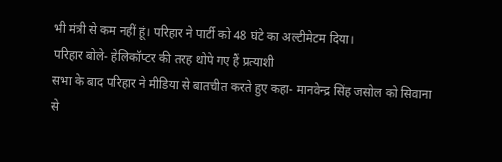भी मंत्री से कम नहीं हूं। परिहार ने पार्टी को 48 घंटे का अल्टीमेटम दिया।
परिहार बोले- हेलिकॉप्टर की तरह थोपे गए हैं प्रत्याशी
सभा के बाद परिहार ने मीडिया से बातचीत करते हुए कहा- मानवेन्द्र सिंह जसोल को सिवाना से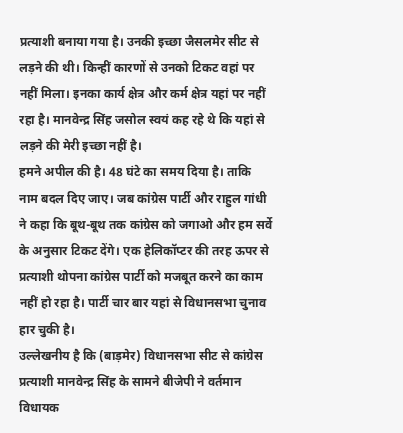प्रत्याशी बनाया गया है। उनकी इच्छा जैसलमेर सीट से लड़ने की थी। किन्हीं कारणों से उनको टिकट वहां पर नहीं मिला। इनका कार्य क्षेत्र और कर्म क्षेत्र यहां पर नहीं रहा है। मानवेन्द्र सिंह जसोल स्वयं कह रहे थे कि यहां से लड़ने की मेरी इच्छा नहीं है।
हमने अपील की है। 48 घंटे का समय दिया है। ताकि नाम बदल दिए जाए। जब कांग्रेस पार्टी और राहुल गांधी ने कहा कि बूथ-बूथ तक कांग्रेस को जगाओ और हम सर्वे के अनुसार टिकट देंगे। एक हेलिकॉप्टर की तरह ऊपर से प्रत्याशी थोपना कांग्रेस पार्टी को मजबूत करने का काम नहीं हो रहा है। पार्टी चार बार यहां से विधानसभा चुनाव हार चुकी है।
उल्लेखनीय है कि (बाड़मेर) विधानसभा सीट से कांग्रेस प्रत्याशी मानवेन्द्र सिंह के सामने बीजेपी ने वर्तमान विधायक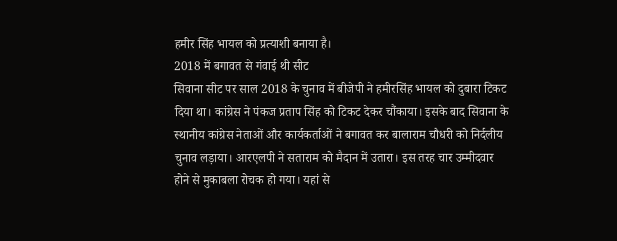हमीर सिंह भायल को प्रत्याशी बनाया है।
2018 में बगावत से गंवाई थी सीट
सिवाना सीट पर साल 2018 के चुनाव में बीजेपी ने हमीरसिंह भायल को दुबारा टिकट दिया था। कांग्रेस ने पंकज प्रताप सिंह को टिकट देकर चौंकाया। इसके बाद सिवाना के स्थानीय कांग्रेस नेताओं और कार्यकर्ताओं ने बगावत कर बालाराम चौधरी को निर्दलीय चुनाव लड़ाया। आरएलपी ने सताराम को मैदान में उतारा। इस तरह चार उम्मीदवार होने से मुकाबला रोचक हो गया। यहां से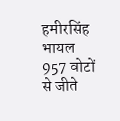हमीरसिंह भायल 957 वोटों से जीते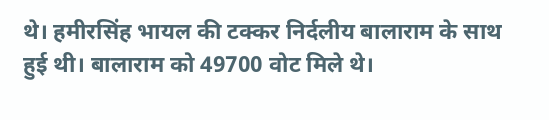थे। हमीरसिंह भायल की टक्कर निर्दलीय बालाराम के साथ हुई थी। बालाराम को 49700 वोट मिले थे।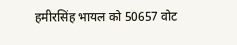हमीरसिंह भायल को 50657 वोट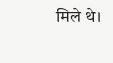मिले थे।